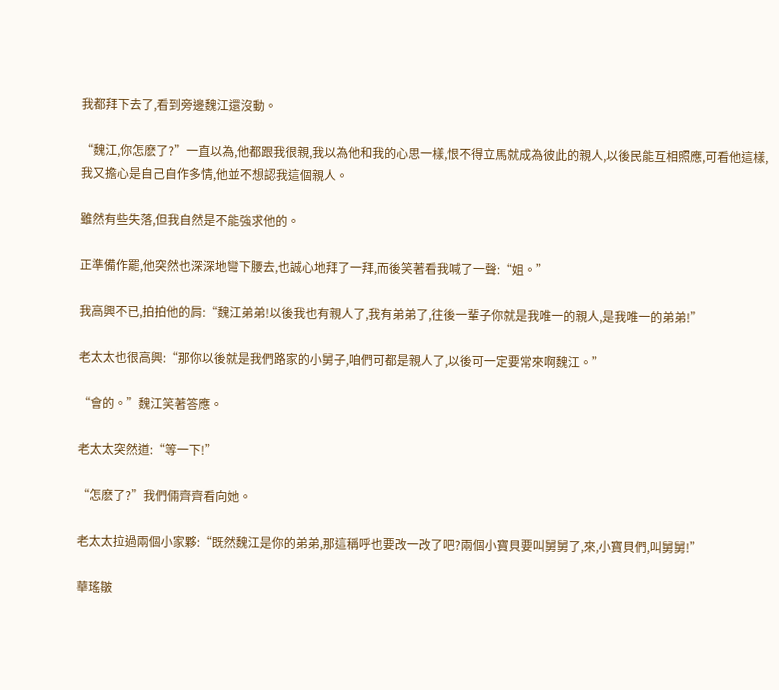我都拜下去了,看到旁邊魏江還沒動。

“魏江,你怎麽了?”一直以為,他都跟我很親,我以為他和我的心思一樣,恨不得立馬就成為彼此的親人,以後民能互相照應,可看他這樣,我又擔心是自己自作多情,他並不想認我這個親人。

雖然有些失落,但我自然是不能強求他的。

正準備作罷,他突然也深深地彎下腰去,也誠心地拜了一拜,而後笑著看我喊了一聲:“姐。”

我高興不已,拍拍他的肩:“魏江弟弟!以後我也有親人了,我有弟弟了,往後一輩子你就是我唯一的親人,是我唯一的弟弟!”

老太太也很高興:“那你以後就是我們路家的小舅子,咱們可都是親人了,以後可一定要常來啊魏江。”

“會的。”魏江笑著答應。

老太太突然道:“等一下!”

“怎麽了?”我們倆齊齊看向她。

老太太拉過兩個小家夥:“既然魏江是你的弟弟,那這稱呼也要改一改了吧?兩個小寶貝要叫舅舅了,來,小寶貝們,叫舅舅!”

華瑤皺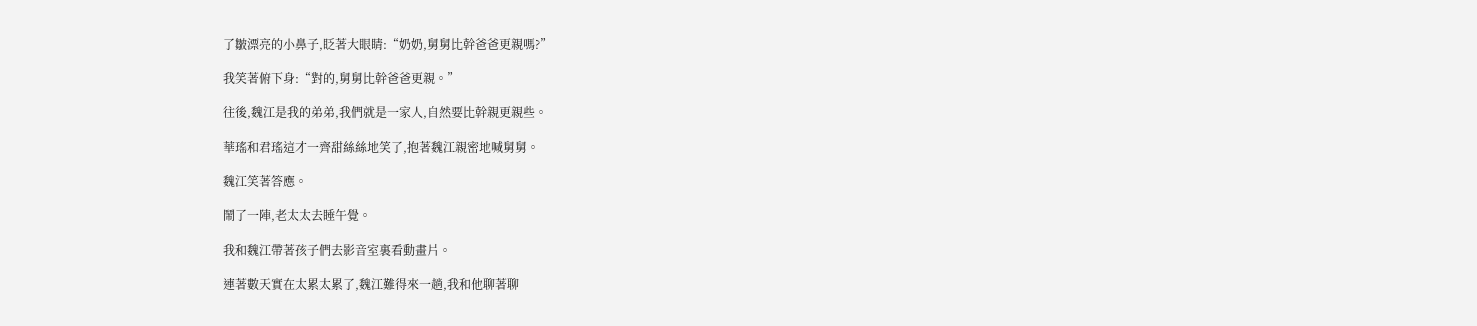了皺漂亮的小鼻子,眨著大眼睛:“奶奶,舅舅比幹爸爸更親嗎?”

我笑著俯下身:“對的,舅舅比幹爸爸更親。”

往後,魏江是我的弟弟,我們就是一家人,自然要比幹親更親些。

華瑤和君瑤這才一齊甜絲絲地笑了,抱著魏江親密地喊舅舅。

魏江笑著答應。

鬧了一陣,老太太去睡午覺。

我和魏江帶著孩子們去影音室裏看動畫片。

連著數天實在太累太累了,魏江難得來一趟,我和他聊著聊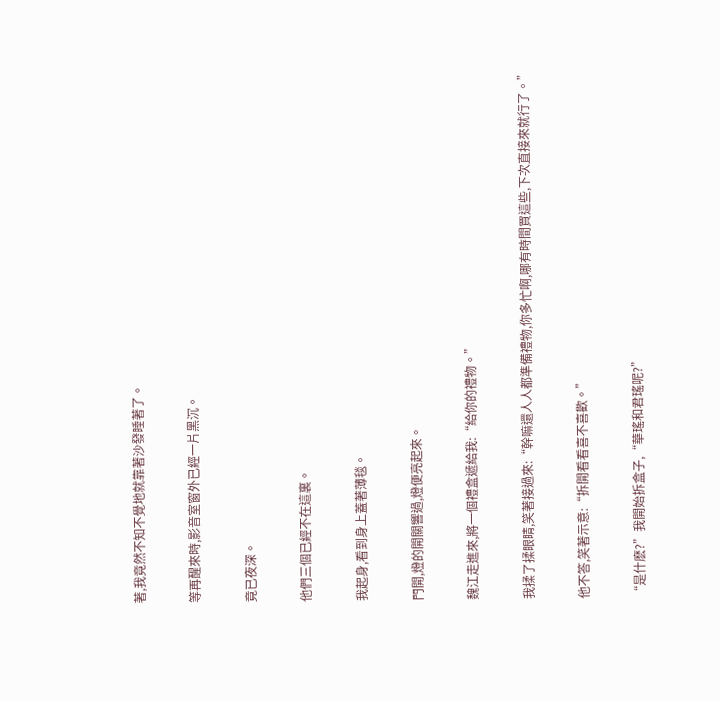著,我竟然不知不覺地就靠著沙發睡著了。

等再醒來時,影音室窗外已經一片黑沉。

竟已夜深。

他們三個已經不在這裏。

我起身,看到身上蓋著薄毯。

門開,燈的開關響過,燈便亮起來。

魏江走進來,將一個禮盒遞給我:“給你的禮物。”

我揉了揉眼睛,笑著接過來:“幹嘛還人人都準備禮物,你多忙啊,哪有時間買這些,下次直接來就行了。”

他不答,笑著示意:“拆開看看喜不喜歡。”

“是什麽?”我開始拆盒子,“華瑤和君瑤呢?”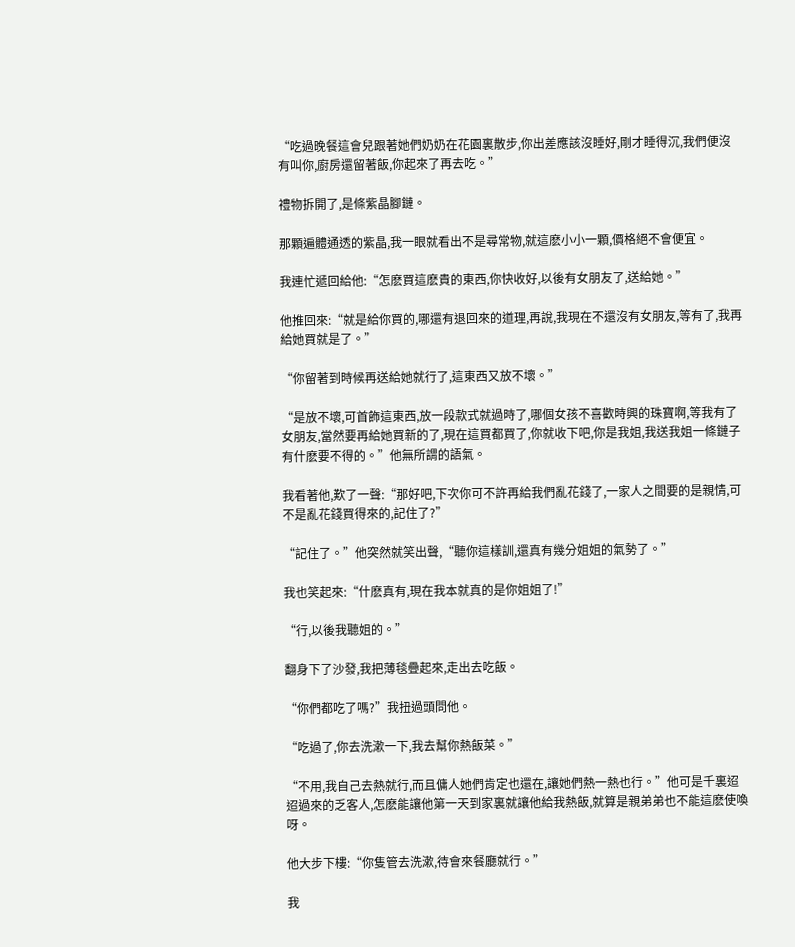“吃過晚餐這會兒跟著她們奶奶在花園裏散步,你出差應該沒睡好,剛才睡得沉,我們便沒有叫你,廚房還留著飯,你起來了再去吃。”

禮物拆開了,是條紫晶腳鏈。

那顆遍體通透的紫晶,我一眼就看出不是尋常物,就這麽小小一顆,價格絕不會便宜。

我連忙遞回給他:“怎麽買這麽貴的東西,你快收好,以後有女朋友了,送給她。”

他推回來:“就是給你買的,哪還有退回來的道理,再說,我現在不還沒有女朋友,等有了,我再給她買就是了。”

“你留著到時候再送給她就行了,這東西又放不壞。”

“是放不壞,可首飾這東西,放一段款式就過時了,哪個女孩不喜歡時興的珠寶啊,等我有了女朋友,當然要再給她買新的了,現在這買都買了,你就收下吧,你是我姐,我送我姐一條鏈子有什麽要不得的。”他無所謂的語氣。

我看著他,歎了一聲:“那好吧,下次你可不許再給我們亂花錢了,一家人之間要的是親情,可不是亂花錢買得來的,記住了?”

“記住了。”他突然就笑出聲,“聽你這樣訓,還真有幾分姐姐的氣勢了。”

我也笑起來:“什麽真有,現在我本就真的是你姐姐了!”

“行,以後我聽姐的。”

翻身下了沙發,我把薄毯疊起來,走出去吃飯。

“你們都吃了嗎?”我扭過頭問他。

“吃過了,你去洗漱一下,我去幫你熱飯菜。”

“不用,我自己去熱就行,而且傭人她們肯定也還在,讓她們熱一熱也行。”他可是千裏迢迢過來的乏客人,怎麽能讓他第一天到家裏就讓他給我熱飯,就算是親弟弟也不能這麽使喚呀。

他大步下樓:“你隻管去洗漱,待會來餐廳就行。”

我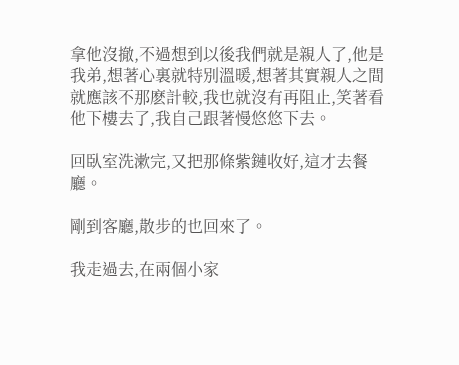拿他沒撤,不過想到以後我們就是親人了,他是我弟,想著心裏就特別溫暖,想著其實親人之間就應該不那麽計較,我也就沒有再阻止,笑著看他下樓去了,我自己跟著慢悠悠下去。

回臥室洗漱完,又把那條紫鏈收好,這才去餐廳。

剛到客廳,散步的也回來了。

我走過去,在兩個小家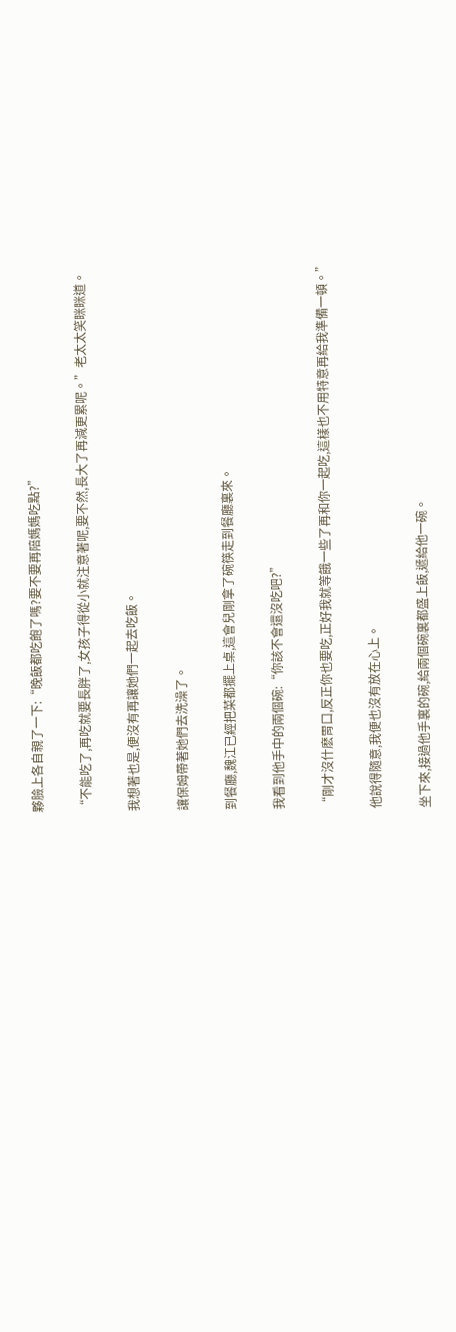夥臉上各自親了一下:“晚飯都吃飽了嗎?要不要再陪媽媽吃點?”

“不能吃了,再吃就要長胖了,女孩子得從小就注意著呢,要不然,長大了再減更累呢。”老太太笑眯眯道。

我想著也是,便沒有再讓她們一起去吃飯。

讓保姆帶著她們去洗澡了。

到餐廳,魏江已經把菜都擺上桌,這會兒剛拿了碗筷走到餐廳裏來。

我看到他手中的兩個碗:“你該不會還沒吃吧?”

“剛才沒什麽胃口,反正你也要吃,正好我就等餓一些了再和你一起吃,這樣也不用特意再給我準備一頓。”

他說得隨意,我便也沒有放在心上。

坐下來,接過他手裏的碗,給兩個碗裏都盛上飯,遞給他一碗。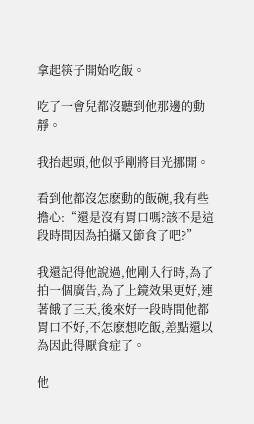拿起筷子開始吃飯。

吃了一會兒都沒聽到他那邊的動靜。

我抬起頭,他似乎剛將目光挪開。

看到他都沒怎麽動的飯碗,我有些擔心:“還是沒有胃口嗎?該不是這段時間因為拍攝又節食了吧?”

我還記得他說過,他剛入行時,為了拍一個廣告,為了上鏡效果更好,連著餓了三天,後來好一段時間他都胃口不好,不怎麽想吃飯,差點還以為因此得厭食症了。

他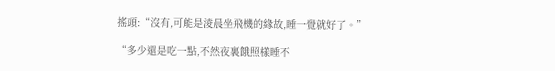搖頭:“沒有,可能是淩晨坐飛機的緣故,睡一覺就好了。”

“多少還是吃一點,不然夜裏餓照樣睡不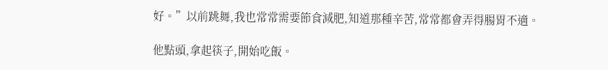好。”以前跳舞,我也常常需要節食減肥,知道那種辛苦,常常都會弄得腸胃不適。

他點頭,拿起筷子,開始吃飯。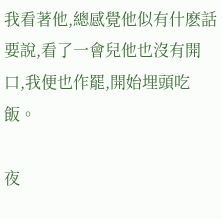我看著他,總感覺他似有什麽話要說,看了一會兒他也沒有開口,我便也作罷,開始埋頭吃飯。

夜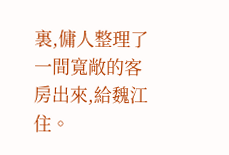裏,傭人整理了一間寬敞的客房出來,給魏江住。